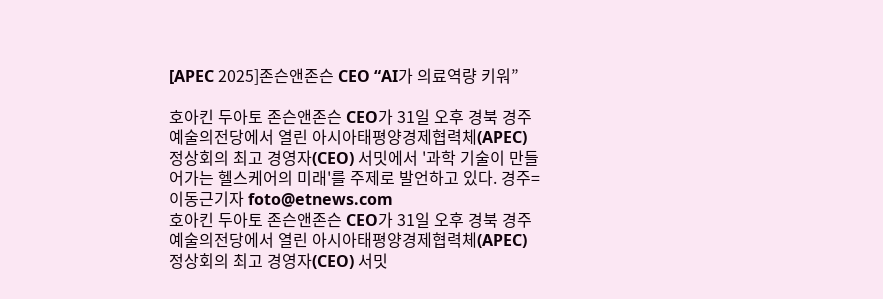[APEC 2025]존슨앤존슨 CEO “AI가 의료역량 키워”

호아킨 두아토 존슨앤존슨 CEO가 31일 오후 경북 경주예술의전당에서 열린 아시아태평양경제협력체(APEC) 정상회의 최고 경영자(CEO) 서밋에서 '과학 기술이 만들어가는 헬스케어의 미래'를 주제로 발언하고 있다. 경주=이동근기자 foto@etnews.com
호아킨 두아토 존슨앤존슨 CEO가 31일 오후 경북 경주예술의전당에서 열린 아시아태평양경제협력체(APEC) 정상회의 최고 경영자(CEO) 서밋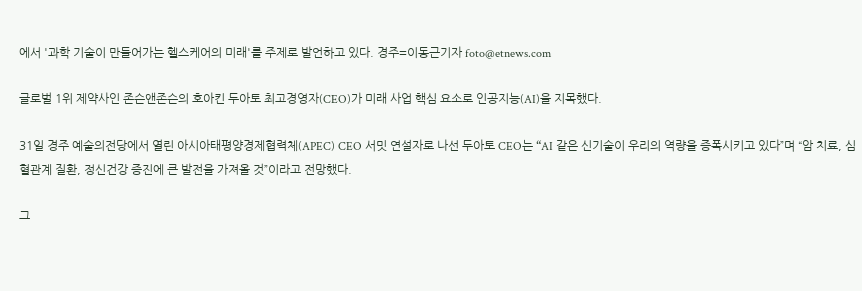에서 '과학 기술이 만들어가는 헬스케어의 미래'를 주제로 발언하고 있다. 경주=이동근기자 foto@etnews.com

글로벌 1위 제약사인 존슨앤존슨의 호아킨 두아토 최고경영자(CEO)가 미래 사업 핵심 요소로 인공지능(AI)을 지목했다.

31일 경주 예술의전당에서 열린 아시아태평양경제협력체(APEC) CEO 서밋 연설자로 나선 두아토 CEO는 “AI 같은 신기술이 우리의 역량을 증폭시키고 있다”며 “암 치료, 심혈관계 질환, 정신건강 증진에 큰 발전을 가져올 것”이라고 전망했다.

그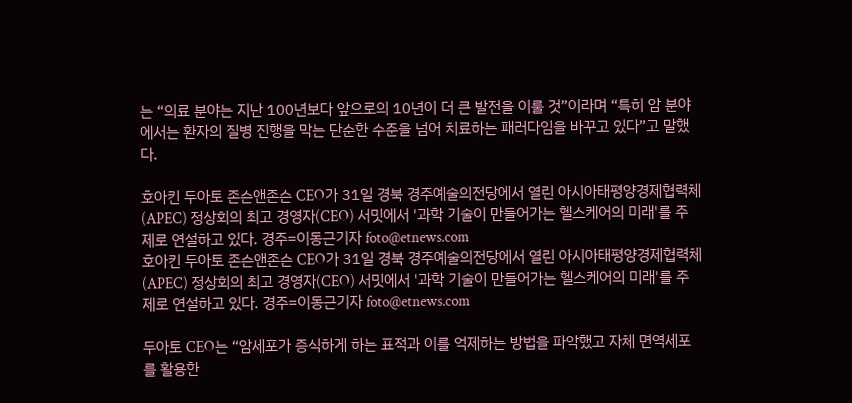는 “의료 분야는 지난 100년보다 앞으로의 10년이 더 큰 발전을 이룰 것”이라며 “특히 암 분야에서는 환자의 질병 진행을 막는 단순한 수준을 넘어 치료하는 패러다임을 바꾸고 있다”고 말했다.

호아킨 두아토 존슨앤존슨 CEO가 31일 경북 경주예술의전당에서 열린 아시아태평양경제협력체(APEC) 정상회의 최고 경영자(CEO) 서밋에서 '과학 기술이 만들어가는 헬스케어의 미래'를 주제로 연설하고 있다. 경주=이동근기자 foto@etnews.com
호아킨 두아토 존슨앤존슨 CEO가 31일 경북 경주예술의전당에서 열린 아시아태평양경제협력체(APEC) 정상회의 최고 경영자(CEO) 서밋에서 '과학 기술이 만들어가는 헬스케어의 미래'를 주제로 연설하고 있다. 경주=이동근기자 foto@etnews.com

두아토 CEO는 “암세포가 증식하게 하는 표적과 이를 억제하는 방법을 파악했고 자체 면역세포를 활용한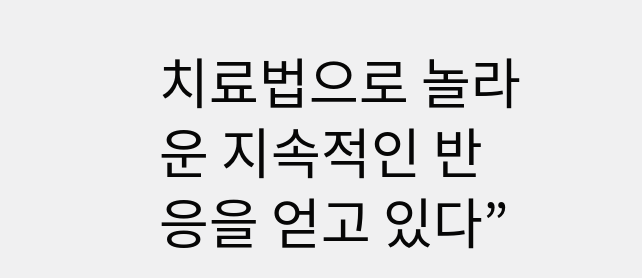치료법으로 놀라운 지속적인 반응을 얻고 있다”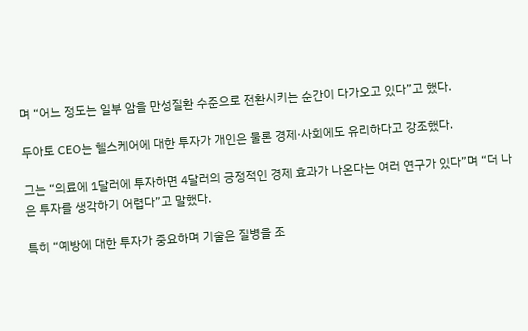며 “어느 정도는 일부 암을 만성질환 수준으로 전환시키는 순간이 다가오고 있다”고 했다.

두아토 CEO는 헬스케어에 대한 투자가 개인은 물론 경제·사회에도 유리하다고 강조했다.

그는 “의료에 1달러에 투자하면 4달러의 긍정적인 경제 효과가 나온다는 여러 연구가 있다”며 “더 나은 투자를 생각하기 어렵다”고 말했다.

특히 “예방에 대한 투자가 중요하며 기술은 질병을 조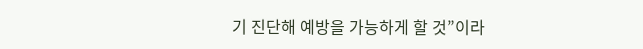기 진단해 예방을 가능하게 할 것”이라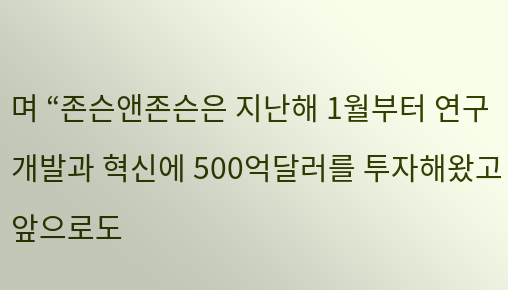며 “존슨앤존슨은 지난해 1월부터 연구개발과 혁신에 500억달러를 투자해왔고 앞으로도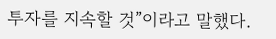투자를 지속할 것”이라고 말했다.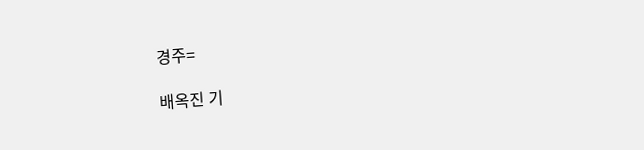경주=

배옥진 기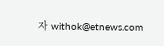자 withok@etnews.com